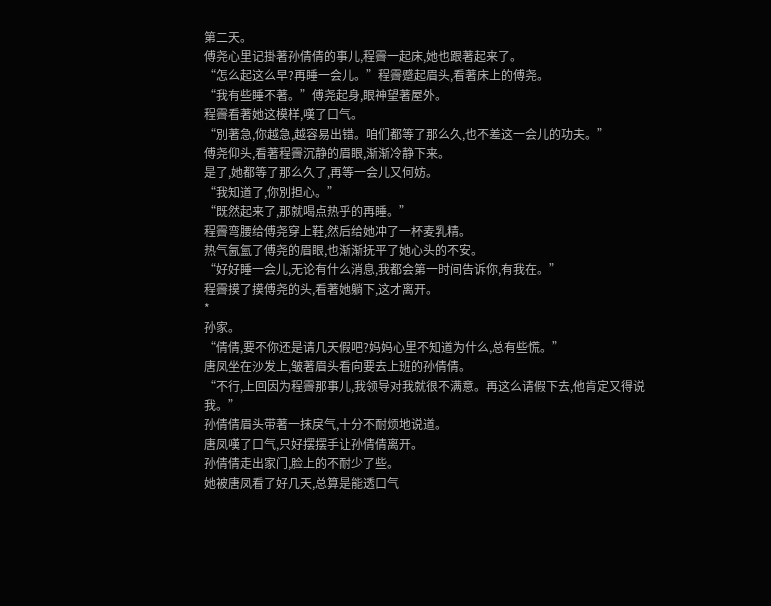第二天。
傅尧心里记掛著孙倩倩的事儿,程霽一起床,她也跟著起来了。
“怎么起这么早?再睡一会儿。”程霽蹙起眉头,看著床上的傅尧。
“我有些睡不著。”傅尧起身,眼神望著屋外。
程霽看著她这模样,嘆了口气。
“別著急,你越急,越容易出错。咱们都等了那么久,也不差这一会儿的功夫。”
傅尧仰头,看著程霽沉静的眉眼,渐渐冷静下来。
是了,她都等了那么久了,再等一会儿又何妨。
“我知道了,你別担心。”
“既然起来了,那就喝点热乎的再睡。”
程霽弯腰给傅尧穿上鞋,然后给她冲了一杯麦乳精。
热气氤氳了傅尧的眉眼,也渐渐抚平了她心头的不安。
“好好睡一会儿,无论有什么消息,我都会第一时间告诉你,有我在。”
程霽摸了摸傅尧的头,看著她躺下,这才离开。
*
孙家。
“倩倩,要不你还是请几天假吧?妈妈心里不知道为什么,总有些慌。”
唐凤坐在沙发上,皱著眉头看向要去上班的孙倩倩。
“不行,上回因为程霽那事儿,我领导对我就很不满意。再这么请假下去,他肯定又得说我。”
孙倩倩眉头带著一抹戾气,十分不耐烦地说道。
唐凤嘆了口气,只好摆摆手让孙倩倩离开。
孙倩倩走出家门,脸上的不耐少了些。
她被唐凤看了好几天,总算是能透口气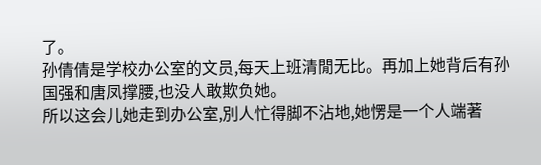了。
孙倩倩是学校办公室的文员,每天上班清閒无比。再加上她背后有孙国强和唐凤撑腰,也没人敢欺负她。
所以这会儿她走到办公室,別人忙得脚不沾地,她愣是一个人端著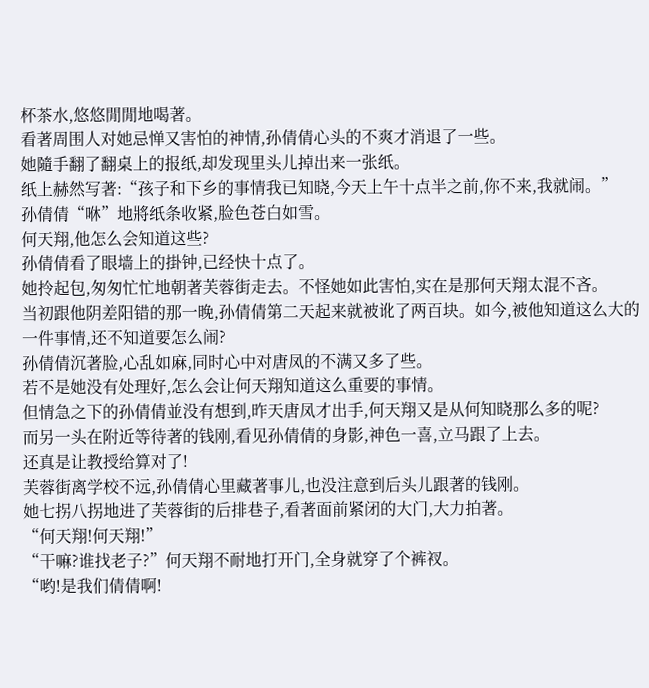杯茶水,悠悠閒閒地喝著。
看著周围人对她忌惮又害怕的神情,孙倩倩心头的不爽才消退了一些。
她隨手翻了翻桌上的报纸,却发现里头儿掉出来一张纸。
纸上赫然写著:“孩子和下乡的事情我已知晓,今天上午十点半之前,你不来,我就闹。”
孙倩倩“咻”地將纸条收紧,脸色苍白如雪。
何天翔,他怎么会知道这些?
孙倩倩看了眼墙上的掛钟,已经快十点了。
她拎起包,匆匆忙忙地朝著芙蓉街走去。不怪她如此害怕,实在是那何天翔太混不吝。
当初跟他阴差阳错的那一晚,孙倩倩第二天起来就被讹了两百块。如今,被他知道这么大的一件事情,还不知道要怎么闹?
孙倩倩沉著脸,心乱如麻,同时心中对唐凤的不满又多了些。
若不是她没有处理好,怎么会让何天翔知道这么重要的事情。
但情急之下的孙倩倩並没有想到,昨天唐凤才出手,何天翔又是从何知晓那么多的呢?
而另一头在附近等待著的钱刚,看见孙倩倩的身影,神色一喜,立马跟了上去。
还真是让教授给算对了!
芙蓉街离学校不远,孙倩倩心里藏著事儿,也没注意到后头儿跟著的钱刚。
她七拐八拐地进了芙蓉街的后排巷子,看著面前紧闭的大门,大力拍著。
“何天翔!何天翔!”
“干嘛?谁找老子?”何天翔不耐地打开门,全身就穿了个裤衩。
“哟!是我们倩倩啊!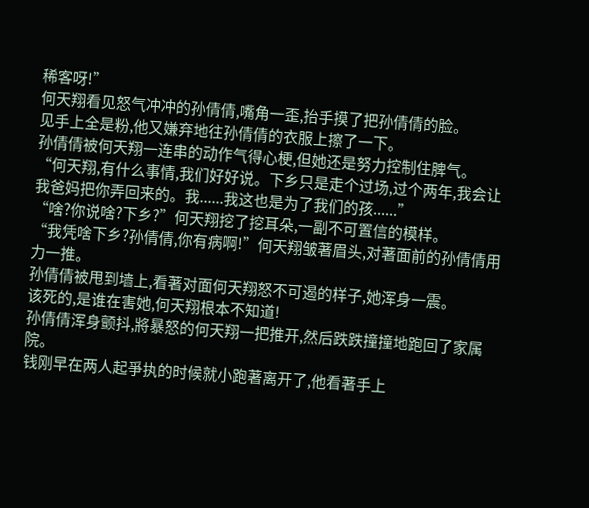稀客呀!”
何天翔看见怒气冲冲的孙倩倩,嘴角一歪,抬手摸了把孙倩倩的脸。
见手上全是粉,他又嫌弃地往孙倩倩的衣服上擦了一下。
孙倩倩被何天翔一连串的动作气得心梗,但她还是努力控制住脾气。
“何天翔,有什么事情,我们好好说。下乡只是走个过场,过个两年,我会让我爸妈把你弄回来的。我......我这也是为了我们的孩......”
“啥?你说啥?下乡?”何天翔挖了挖耳朵,一副不可置信的模样。
“我凭啥下乡?孙倩倩,你有病啊!”何天翔皱著眉头,对著面前的孙倩倩用力一推。
孙倩倩被甩到墙上,看著对面何天翔怒不可遏的样子,她浑身一震。
该死的,是谁在害她,何天翔根本不知道!
孙倩倩浑身颤抖,將暴怒的何天翔一把推开,然后跌跌撞撞地跑回了家属院。
钱刚早在两人起爭执的时候就小跑著离开了,他看著手上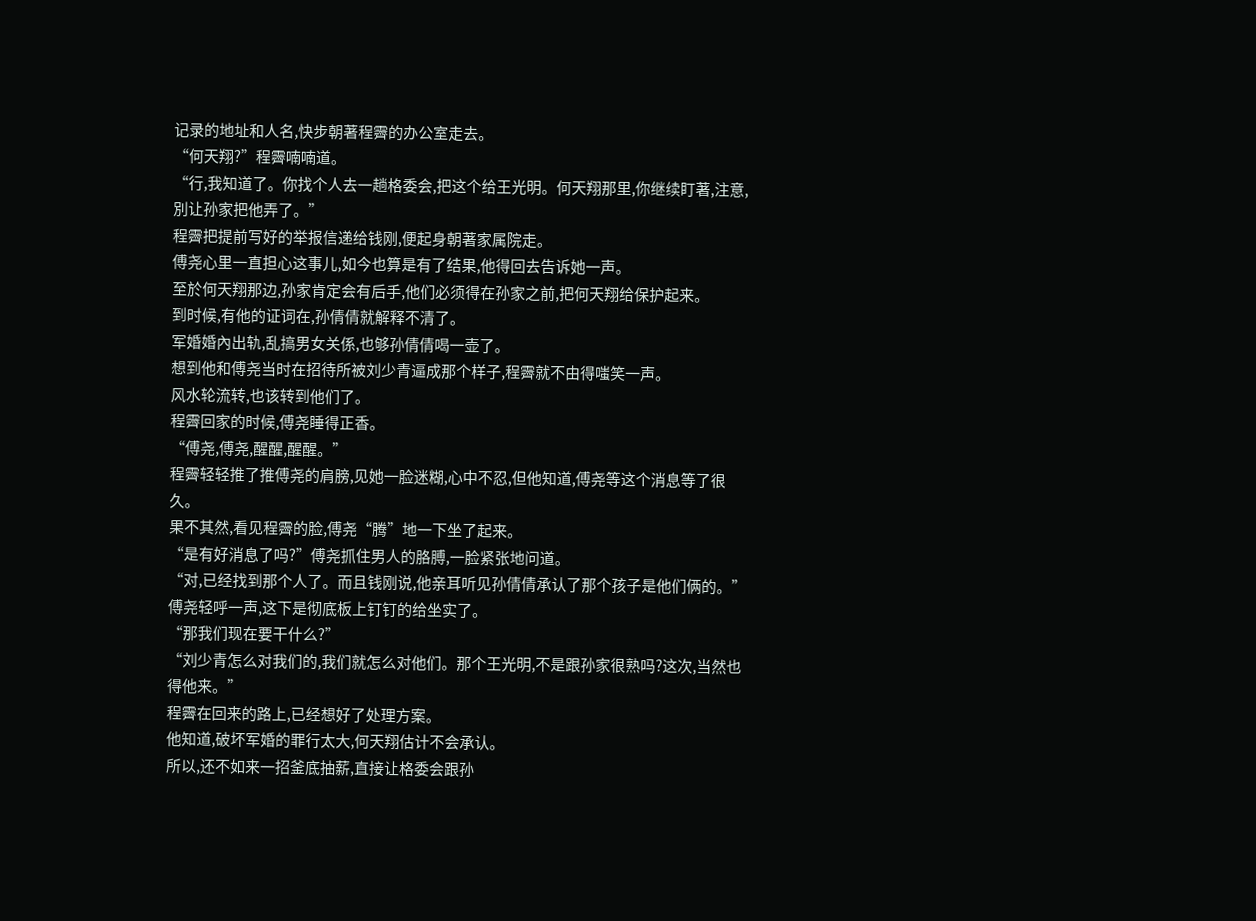记录的地址和人名,快步朝著程霽的办公室走去。
“何天翔?”程霽喃喃道。
“行,我知道了。你找个人去一趟格委会,把这个给王光明。何天翔那里,你继续盯著,注意,別让孙家把他弄了。”
程霽把提前写好的举报信递给钱刚,便起身朝著家属院走。
傅尧心里一直担心这事儿,如今也算是有了结果,他得回去告诉她一声。
至於何天翔那边,孙家肯定会有后手,他们必须得在孙家之前,把何天翔给保护起来。
到时候,有他的证词在,孙倩倩就解释不清了。
军婚婚內出轨,乱搞男女关係,也够孙倩倩喝一壶了。
想到他和傅尧当时在招待所被刘少青逼成那个样子,程霽就不由得嗤笑一声。
风水轮流转,也该转到他们了。
程霽回家的时候,傅尧睡得正香。
“傅尧,傅尧,醒醒,醒醒。”
程霽轻轻推了推傅尧的肩膀,见她一脸迷糊,心中不忍,但他知道,傅尧等这个消息等了很久。
果不其然,看见程霽的脸,傅尧“腾”地一下坐了起来。
“是有好消息了吗?”傅尧抓住男人的胳膊,一脸紧张地问道。
“对,已经找到那个人了。而且钱刚说,他亲耳听见孙倩倩承认了那个孩子是他们俩的。”
傅尧轻呼一声,这下是彻底板上钉钉的给坐实了。
“那我们现在要干什么?”
“刘少青怎么对我们的,我们就怎么对他们。那个王光明,不是跟孙家很熟吗?这次,当然也得他来。”
程霽在回来的路上,已经想好了处理方案。
他知道,破坏军婚的罪行太大,何天翔估计不会承认。
所以,还不如来一招釜底抽薪,直接让格委会跟孙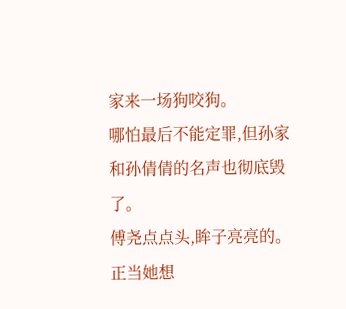家来一场狗咬狗。
哪怕最后不能定罪,但孙家和孙倩倩的名声也彻底毁了。
傅尧点点头,眸子亮亮的。
正当她想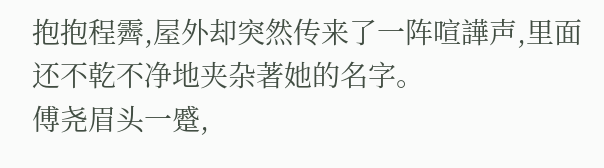抱抱程霽,屋外却突然传来了一阵喧譁声,里面还不乾不净地夹杂著她的名字。
傅尧眉头一蹙,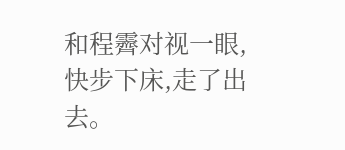和程霽对视一眼,快步下床,走了出去。